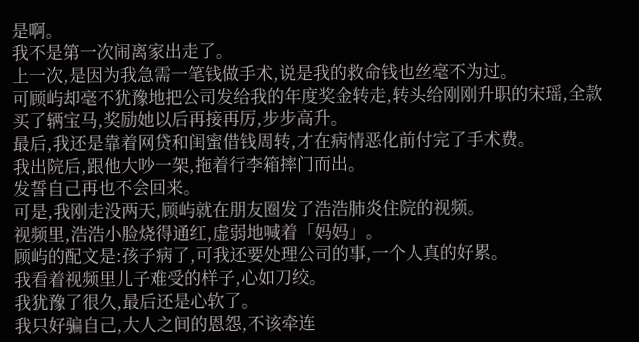是啊。
我不是第一次闹离家出走了。
上一次,是因为我急需一笔钱做手术,说是我的救命钱也丝毫不为过。
可顾屿却毫不犹豫地把公司发给我的年度奖金转走,转头给刚刚升职的宋瑶,全款买了辆宝马,奖励她以后再接再厉,步步高升。
最后,我还是靠着网贷和闺蜜借钱周转,才在病情恶化前付完了手术费。
我出院后,跟他大吵一架,拖着行李箱摔门而出。
发誓自己再也不会回来。
可是,我刚走没两天,顾屿就在朋友圈发了浩浩肺炎住院的视频。
视频里,浩浩小脸烧得通红,虚弱地喊着「妈妈」。
顾屿的配文是:孩子病了,可我还要处理公司的事,一个人真的好累。
我看着视频里儿子难受的样子,心如刀绞。
我犹豫了很久,最后还是心软了。
我只好骗自己,大人之间的恩怨,不该牵连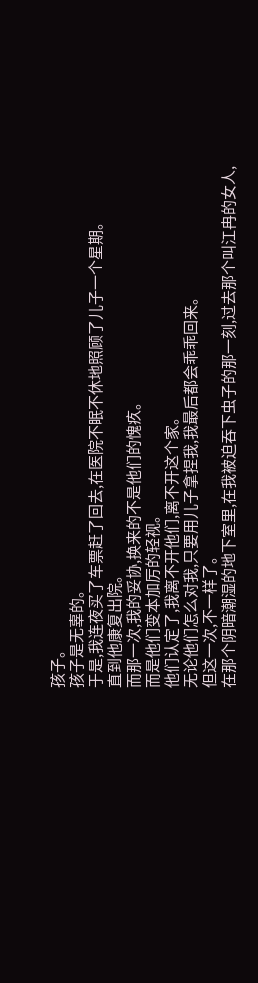孩子。
孩子是无辜的。
于是,我连夜买了车票赶了回去,在医院不眠不休地照顾了儿子一个星期。
直到他康复出院。
而那一次,我的妥协,换来的不是他们的愧疚。
而是他们变本加厉的轻视。
他们认定了,我离不开他们,离不开这个家。
无论他们怎么对我,只要用儿子拿捏我,我最后都会乖乖回来。
但这一次,不一样了。
在那个阴暗潮湿的地下室里,在我被迫吞下虫子的那一刻,过去那个叫江冉的女人,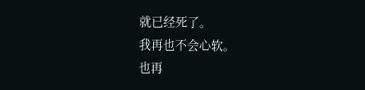就已经死了。
我再也不会心软。
也再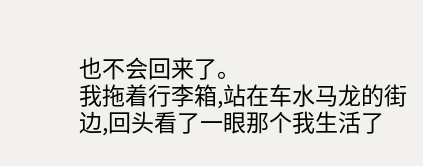也不会回来了。
我拖着行李箱,站在车水马龙的街边,回头看了一眼那个我生活了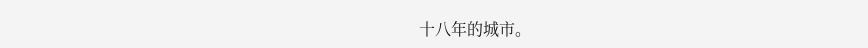十八年的城市。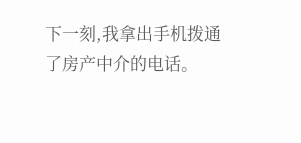下一刻,我拿出手机拨通了房产中介的电话。